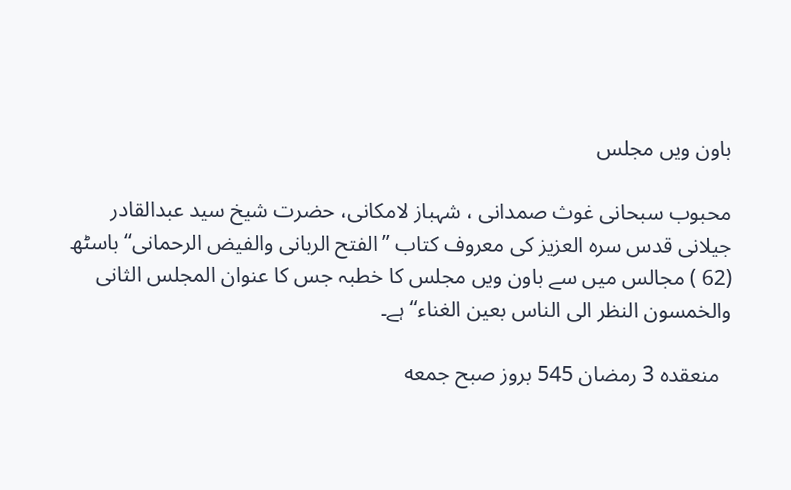باون ویں مجلس

محبوب سبحانی غوث صمدانی ، شہباز لامکانی، حضرت شیخ سید عبدالقادر جیلانی قدس سرہ العزیز کی معروف کتاب ”الفتح الربانی والفیض الرحمانی‘‘باسٹھ (62 ) مجالس میں سے باون ویں مجلس کا خطبہ جس کا عنوان المجلس الثانی والخمسون النظر الی الناس بعین الغناء‘‘ ہے۔

  منعقدہ 3 رمضان 545 بروز صبح جمعه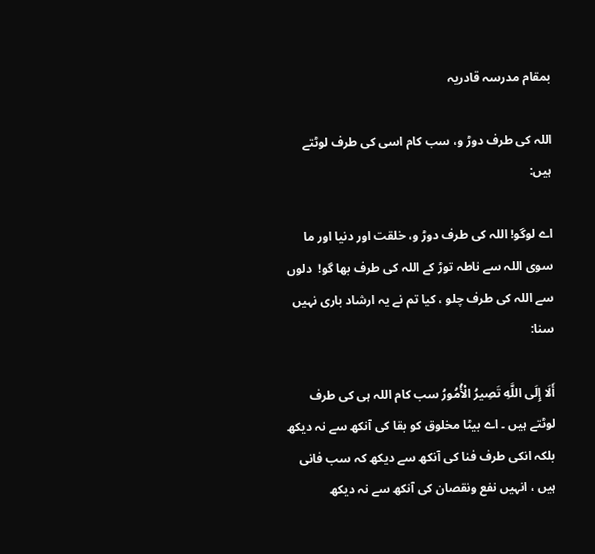بمقام مدرسہ قادریہ

اللہ کی طرف دوڑ و، سب کام اسی کی طرف لوٹتے ہیں:

اے لوگو! اللہ کی طرف دوڑ و، خلقت اور دنیا اور ما سوی اللہ سے ناطہ توڑ کے اللہ کی طرف بھا گو!  دلوں سے اللہ کی طرف چلو ، کیا تم نے یہ ارشاد باری نہیں سنا:

أَلَا إِلَى اللَّهِ ‌تَصِيرُ الْأُمُورُ سب کام اللہ ہی کی طرف لوٹتے ہیں ۔ اے بیٹا مخلوق کو بقا کی آنکھ سے نہ دیکھ بلکہ انکی طرف فنا کی آنکھ سے دیکھ کہ سب فانی ہیں ، انہیں نفع ونقصان کی آنکھ سے نہ دیکھ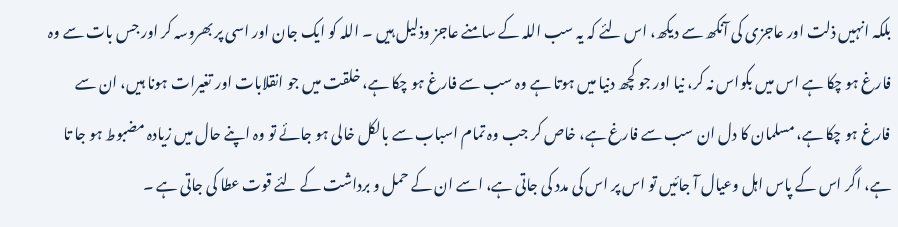بلکہ انہیں ذلت اور عاجزی کی آنکھ سے دیکھ، اس لئے کہ یہ سب اللہ کے سامنے عاجز وذلیل ہیں ۔ اللہ کو ایک جان اور اسی پر بھروسہ کر اور جس بات سے وہ فارغ ہو چکا ہے اس میں بکواس نہ کر، نیا اور جو کچھ دنیا میں ہوتا ہے وہ سب سے فارغ ہو چکا ہے، خلقت میں جو انقلابات اور تغیرات ہونا ہیں، ان سے فارغ ہو چکا ہے، مسلمان کا دل ان سب سے فارغ ہے، خاص کر جب وہ تمام اسباب سے بالکل خالی ہو جائے تو وہ اپنے حال میں زیادہ مضبوط ہو جا تا ہے، اگر اس کے پاس اہل وعیال آ جائیں تو اس پر اس کی مدد کی جاتی ہے، اسے ان کے حمل و برداشت کے لئے قوت عطا کی جاتی ہے ۔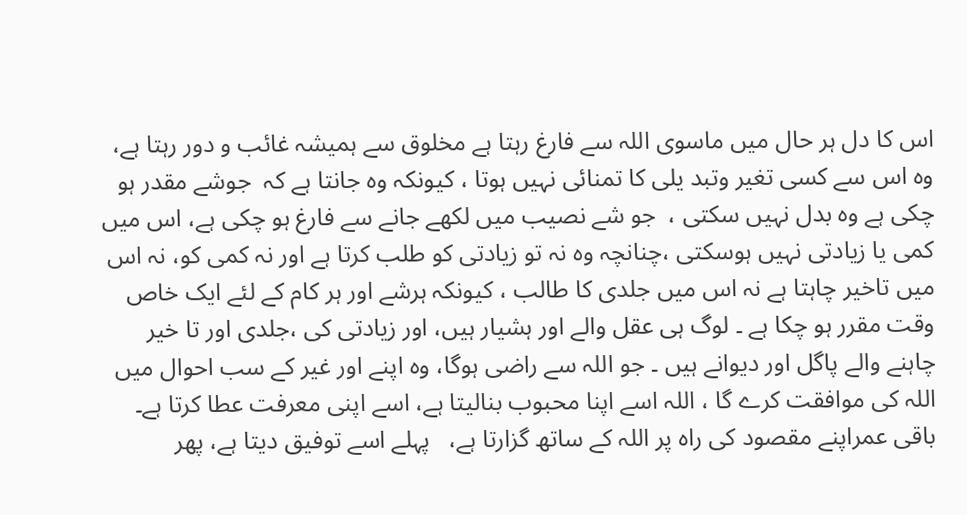اس کا دل ہر حال میں ماسوی اللہ سے فارغ رہتا ہے مخلوق سے ہمیشہ غائب و دور رہتا ہے، وہ اس سے کسی تغیر وتبد یلی کا تمنائی نہیں ہوتا ، کیونکہ وہ جانتا ہے کہ  جوشے مقدر ہو چکی ہے وہ بدل نہیں سکتی ،  جو شے نصیب میں لکھے جانے سے فارغ ہو چکی ہے، اس میں کمی یا زیادتی نہیں ہوسکتی ،چنانچہ وہ نہ تو زیادتی کو طلب کرتا ہے اور نہ کمی کو، نہ اس میں تاخیر چاہتا ہے نہ اس میں جلدی کا طالب ، کیونکہ ہرشے اور ہر کام کے لئے ایک خاص وقت مقرر ہو چکا ہے ۔ لوگ ہی عقل والے اور ہشیار ہیں، اور زیادتی کی ،جلدی اور تا خیر چاہنے والے پاگل اور دیوانے ہیں ۔ جو اللہ سے راضی ہوگا، وہ اپنے اور غیر کے سب احوال میں اللہ کی موافقت کرے گا ، اللہ اسے اپنا محبوب بنالیتا ہے، اسے اپنی معرفت عطا کرتا ہے۔ باقی عمراپنے مقصود کی راہ پر اللہ کے ساتھ گزارتا ہے،   پہلے اسے توفیق دیتا ہے، پھر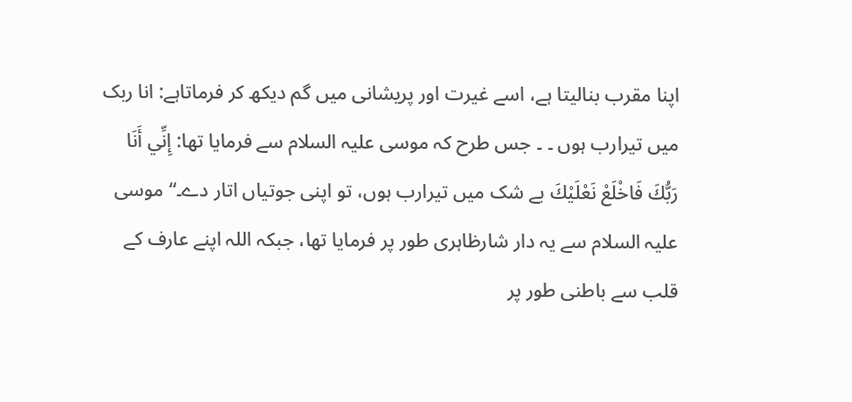اپنا مقرب بنالیتا ہے، اسے غیرت اور پریشانی میں گم دیکھ کر فرماتاہے: انا ربک میں تیرارب ہوں ۔ ۔ جس طرح کہ موسی علیہ السلام سے فرمایا تھا: إِنِّي أَنَا رَبُّكَ ‌فَاخْلَعْ نَعْلَيْكَ بے شک میں تیرارب ہوں، تو اپنی جوتیاں اتار دے۔“ موسی علیہ السلام سے یہ دار شارظاہری طور پر فرمایا تھا، جبکہ اللہ اپنے عارف کے قلب سے باطنی طور پر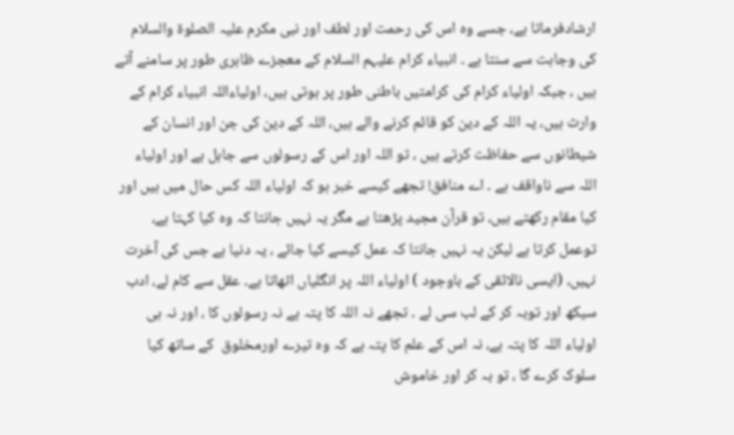ارشادفرماتا ہے، جسے وہ اس کی رحمت اور لطف اور نبی مکرم علیہ الصلوۃ والسلام کی وجاہت سے سنتا ہے ۔ انبیاء کرام علیہم السلام کے معجزے ظاہری طور پر سامنے آتے ہیں ، جبکہ اولیاء کرام کی کرامتیں باطنی طور پر ہوتی ہیں، اولیاءاللہ انبیاء کرام کے وارث ہیں، یہ اللہ کے دین کو قائم کرنے والے ہیں، اللہ کے دین کی جن اور انسان کے شیطانوں سے حفاظت کرتے ہیں ، تو اللہ اور اس کے رسولوں سے جاہل ہے اور اولیاء اللہ سے ناواقف ہے ۔ اے منافق! تجھے کیسے خبر ہو کہ اولیاء اللہ کس حال میں ہیں اور کیا مقام رکھتے ہیں، تو قرآن مجید پڑھتا ہے مگر یہ نہیں جانتا کہ وہ کیا کہتا ہے، توعمل کرتا ہے لیکن یہ نہیں جانتا کہ عمل کیسے کیا جائے ، یہ دنیا ہے جس کی آخرت نہیں، (ایسی نالائقی کے باوجود ) اولیاء اللہ پر انگلیاں اٹھاتا ہے۔ عقل سے کام لے، ادب سیکھ اور توبہ کر کے لب سی لے ۔ تجھے نہ اللہ کا پتہ ہے نہ رسولوں کا ، اور نہ ہی اولیاء اللہ کا پتہ ہے، نہ اس کے علم کا پتہ ہے کہ وہ تیرے اورمخلوق  کے ساتھ کیا سلوک کرے گا ، تو بہ کر اور خاموش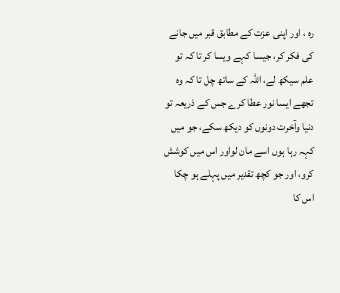رہ ، اور اپنی عزت کے مطابق قبر میں جانے کی فکر کر، جیسا کہے ویسا کر تا کہ تو علم سیکھ لے، اللہ کے ساتھ چل تا کہ وہ تجھے ایسا نور عطا کرے جس کے ذریعہ تو دنیا وآخرت دونوں کو دیکھ سکے، جو میں کہہ رہا ہوں اسے مان لواور اس میں کوشش کرو، اور جو کچھ تقدیر میں پہلے ہو چکا اس کا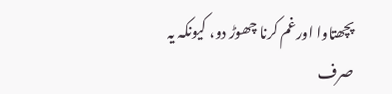پچھتاوا اورغم کرنا چھوڑ دو، کیونکہ یہ صرف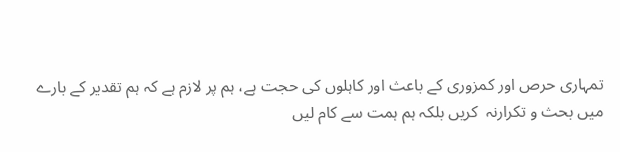تمہاری حرص اور کمزوری کے باعث اور کاہلوں کی حجت ہے، ہم پر لازم ہے کہ ہم تقدیر کے بارے میں بحث و تکرارنہ  کریں بلکہ ہم ہمت سے کام لیں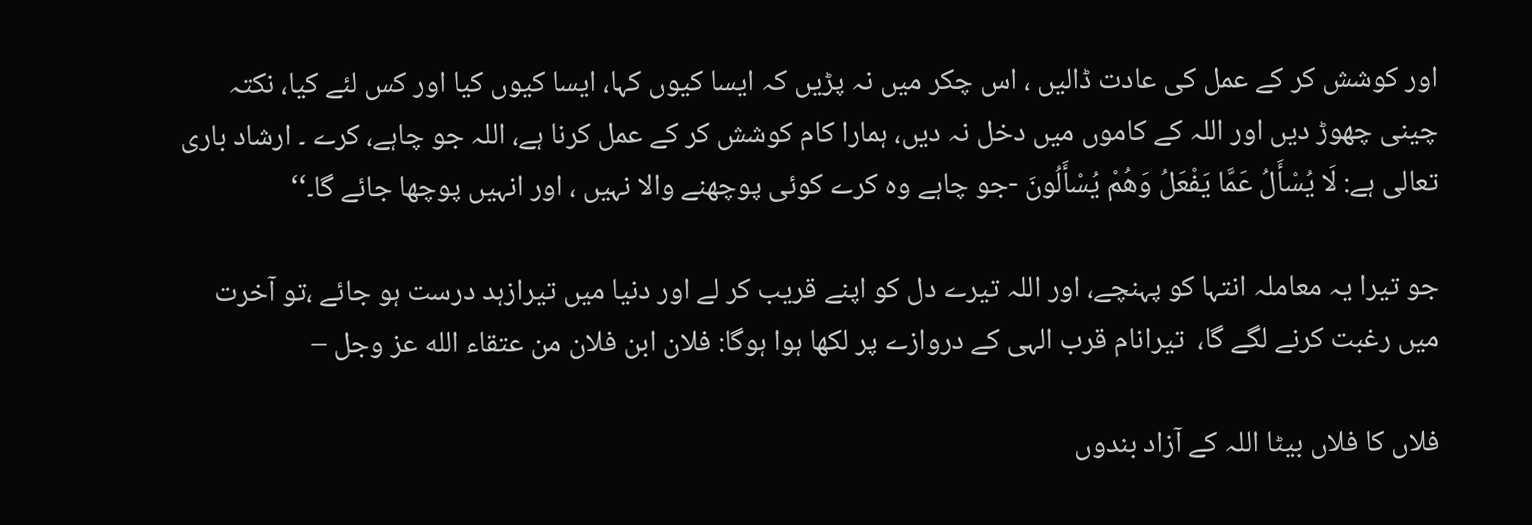اور کوشش کر کے عمل کی عادت ڈالیں ، اس چکر میں نہ پڑیں کہ ایسا کیوں کہا، ایسا کیوں کیا اور کس لئے کیا، نکتہ چینی چھوڑ دیں اور اللہ کے کاموں میں دخل نہ دیں، ہمارا کام کوشش کر کے عمل کرنا ہے، اللہ جو چاہے، کرے ۔ ارشاد باری تعالی ہے: لَا يُسْأَلُ عَمَّا يَفْعَلُ وَهُمْ يُسْأَلُونَ -جو چاہے وہ کرے کوئی پوچھنے والا نہیں ، اور انہیں پوچھا جائے گا۔‘‘

جو تیرا یہ معاملہ انتہا کو پہنچے، اور اللہ تیرے دل کو اپنے قریب کر لے اور دنیا میں تیرازہد درست ہو جائے ،تو آخرت میں رغبت کرنے لگے گا،  تیرانام قرب الہی کے دروازے پر لکھا ہوا ہوگا: فلان ابن فلان من عتقاء الله عز وجل –

فلاں کا فلاں بیٹا اللہ کے آزاد بندوں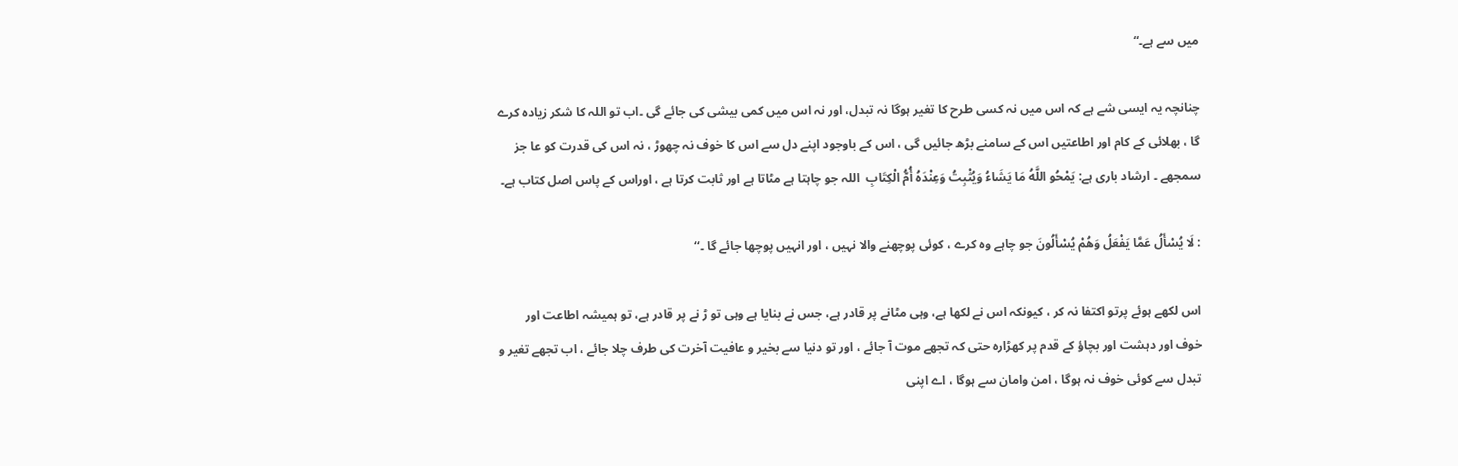میں سے ہے۔“

چنانچہ یہ ایسی شے ہے کہ اس میں نہ کسی طرح کا تغیر ہوگا نہ تبدل، اور نہ اس میں کمی بیشی کی جائے گی ۔اب تو اللہ کا شکر زیادہ کرے گا ، بھلائی کے کام اور اطاعتیں اس کے سامنے بڑھ جائیں گی ، اس کے باوجود اپنے دل سے اس کا خوف نہ چھوڑ ، نہ اس کی قدرت کو عا جز سمجھے ۔ ارشاد باری ہے: يَمْحُو اللَّهُ مَا يَشَاءُ وَيُثْبِتُ وَعِنْدَهُ أُمُّ الْكِتَابِ  اللہ جو چاہتا ہے مٹاتا ہے اور ثابت کرتا ہے ، اوراس کے پاس اصل کتاب ہے۔

: لَا يُسْأَلُ عَمَّا يَفْعَلُ وَهُمْ يُسْأَلُونَ جو چاہے وہ کرے ، کوئی پوچھنے والا نہیں ، اور انہیں پوچھا جائے گا ۔‘‘

اس لکھے ہوئے پرتو اکتفا نہ کر ، کیونکہ اس نے لکھا ہے، وہی مٹانے پر قادر ہے، جس نے بنایا ہے وہی تو ڑ نے پر قادر ہے، تو ہمیشہ اطاعت اور خوف اور دہشت اور بچاؤ کے قدم پر کھڑارہ حتی کہ تجھے موت آ جائے ، اور تو دنیا سے بخیر و عافیت آخرت کی طرف چلا جائے ، اب تجھے تغیر و تبدل سے کوئی خوف نہ ہوگا ، امن وامان سے ہوگا ، اے اپنی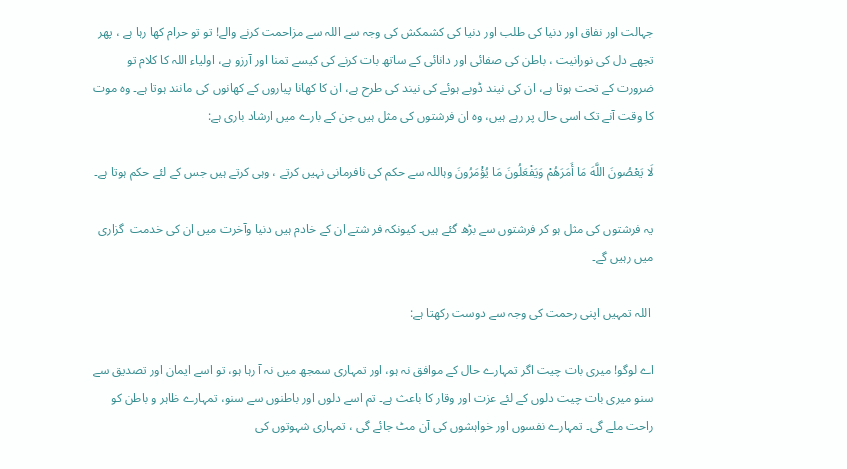جہالت اور نفاق اور دنیا کی طلب اور دنیا کی کشمکش کی وجہ سے اللہ سے مزاحمت کرنے والے! تو تو حرام کھا رہا ہے ، پھر تجھے دل کی نورانیت ، باطن کی صفائی اور دانائی کے ساتھ بات کرنے کی کیسے تمنا اور آرزو ہے، اولیاء اللہ کا کلام تو ضرورت کے تحت ہوتا ہے، ان کی نیند ڈوبے ہوئے کی نیند کی طرح ہے، ان کا کھانا پیاروں کے کھانوں کی مانند ہوتا ہے۔ وہ موت کا وقت آنے تک اسی حال پر رہے ہیں، وہ ان فرشتوں کی مثل ہیں جن کے بارے میں ارشاد باری ہے:

لَا يَعْصُونَ اللَّهَ مَا أَمَرَهُمْ وَيَفْعَلُونَ مَا يُؤْمَرُونَ وہاللہ سے حکم کی نافرمانی نہیں کرتے ، وہی کرتے ہیں جس کے لئے حکم ہوتا ہے۔

یہ فرشتوں کی مثل ہو کر فرشتوں سے بڑھ گئے ہیں۔ کیونکہ فر شتے ان کے خادم ہیں دنیا وآخرت میں ان کی خدمت  گزاری میں رہیں گے۔

 اللہ تمہیں اپنی رحمت کی وجہ سے دوست رکھتا ہے:

اے لوگو! میری بات چیت اگر تمہارے حال کے موافق نہ ہو، اور تمہاری سمجھ میں نہ آ رہا ہو، تو اسے ایمان اور تصدیق سے سنو میری بات چیت دلوں کے لئے عزت اور وقار کا باعث ہے۔ تم اسے دلوں اور باطنوں سے سنو، تمہارے ظاہر و باطن کو راحت ملے گی۔ تمہارے نفسوں اور خواہشوں کی آن مٹ جائے گی ، تمہاری شہوتوں کی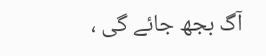آگ بجھ جائے گی ،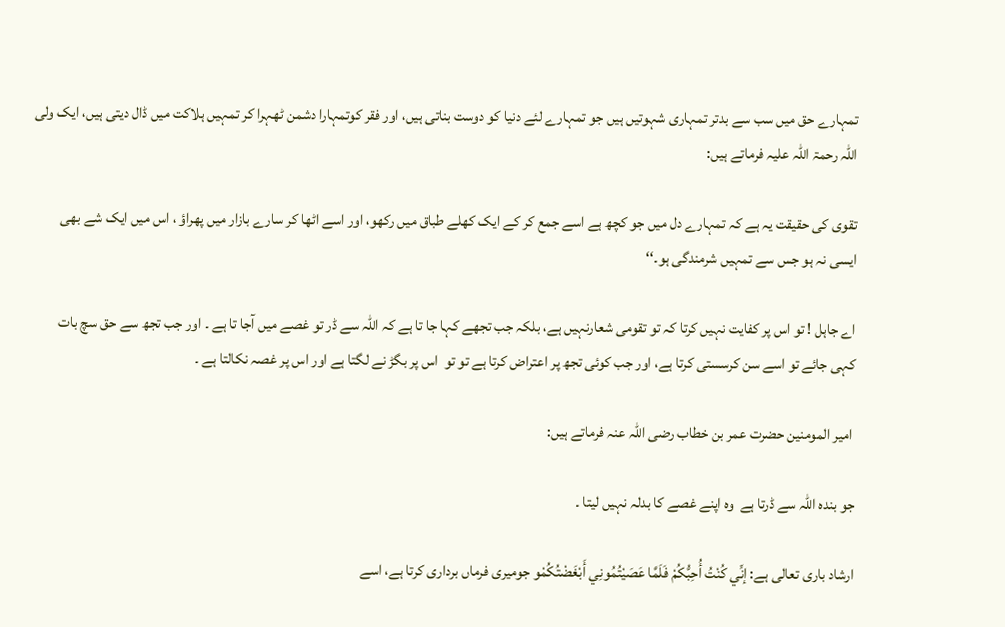تمہارے حق میں سب سے بدتر تمہاری شہوتیں ہیں جو تمہارے لئے دنیا کو دوست بناتی ہیں، اور فقر کوتمہارا دشمن ٹھہرا کر تمہیں ہلاکت میں ڈال دیتی ہیں، ایک ولی اللہ رحمۃ اللہ علیہ فرماتے ہیں:

تقوی کی حقیقت یہ ہے کہ تمہارے دل میں جو کچھ ہے اسے جمع کر کے ایک کھلے طباق میں رکھو، اور اسے اٹھا کر سارے بازار میں پھراؤ ، اس میں ایک شے بھی ایسی نہ ہو جس سے تمہیں شرمندگی ہو۔‘‘

اے جاہل ! تو اس پر کفایت نہیں کرتا کہ تو تقومی شعارنہیں ہے، بلکہ جب تجھے کہا جا تا ہے کہ اللہ سے ڈر تو غصے میں آجا تا ہے ۔ اور جب تجھ سے حق سچ بات کہی جائے تو اسے سن کرسستی کرتا ہے، اور جب کوئی تجھ پر اعتراض کرتا ہے تو تو  اس پر بگڑ نے لگتا ہے اور اس پر غصہ نکالتا ہے ۔

 امیر المومنین حضرت عمر بن خطاب رضی اللہ عنہ فرماتے ہیں:

جو بندہ اللہ سے ڈرتا ہے  وہ اپنے غصے کا بدلہ نہیں لیتا ۔

ارشاد باری تعالی ہے: إنِّي ‌كُنْتُ ‌أُحِبُّكُمْ فَلَمَّا عَصَيْتُمُونِي أَبْغَضْتُكُمْو جومیری فرماں برداری کرتا ہے، اسے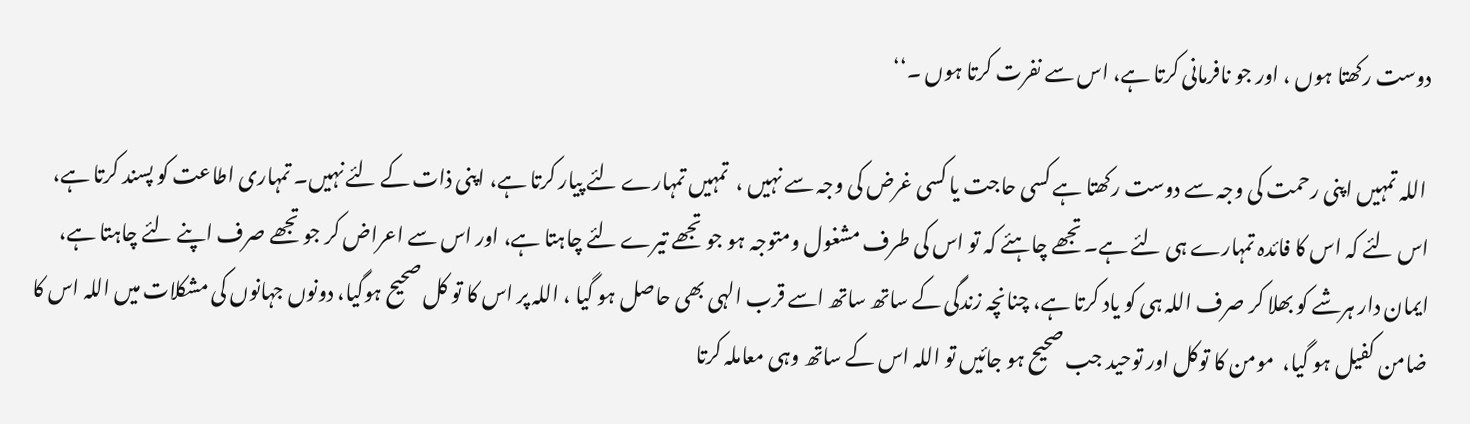دوست رکھتا ہوں ، اور جو نافرمانی کرتا ہے، اس سے نفرت کرتا ہوں ۔‘‘

 اللہ تمہیں اپنی رحمت کی وجہ سے دوست رکھتا ہے کسی حاجت یا کسی غرض کی وجہ سے نہیں ،  تمہیں تمہارے لئے پیار کرتا ہے، اپنی ذات کے لئے نہیں۔ تمہاری اطاعت کو پسند کرتا ہے، اس لئے کہ اس کا فائدہ تمہارے ہی لئے ہے۔تجھے چاہئے کہ تو اس کی طرف مشغول ومتوجہ ہو جو تجھے تیرے لئے چاہتا ہے، اور اس سے اعراض کر جو تجھے صرف اپنے لئے چاہتا ہے، ایمان دار ہرشے کو بھلا کر صرف اللہ ہی کو یاد کرتا ہے، چنانچہ زندگی کے ساتھ ساتھ اسے قرب الہی بھی حاصل ہو گیا ، اللہ پر اس کا تو کل صحیح ہوگیا، دونوں جہانوں کی مشکلات میں اللہ اس کا ضامن کفیل ہو گیا،  مومن کا توکل اور توحید جب صحیح ہو جائیں تو اللہ اس کے ساتھ وہی معاملہ کرتا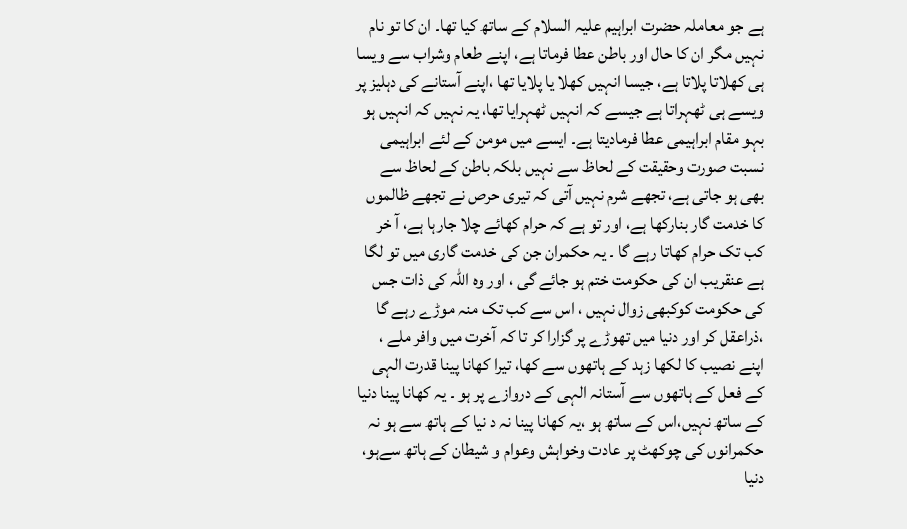ہے جو معاملہ حضرت ابراہیم علیہ السلام کے ساتھ کیا تھا۔ ان کا تو نام نہیں مگر ان کا حال اور باطن عطا فرماتا ہے، اپنے طعام وشراب سے ویسا ہی کھلاتا پلاتا ہے، جیسا انہیں کھلا یا پلایا تھا ،اپنے آستانے کی دہلیز پر ویسے ہی ٹھہراتا ہے جیسے کہ انہیں ٹھہرایا تھا، یہ نہیں کہ انہیں ہو بہو مقام ابراہیمی عطا فرمادیتا ہے۔ ایسے میں مومن کے لئے ابراہیمی نسبت صورت وحقیقت کے لحاظ سے نہیں بلکہ باطن کے لحاظ سے بھی ہو جاتی ہے، تجھے شرم نہیں آتی کہ تیری حرص نے تجھے ظالموں کا خدمت گار بنارکھا ہے، اور تو ہے کہ حرام کھائے چلا جارہا ہے، آ خر کب تک حرام کھاتا رہے گا ۔ یہ حکمران جن کی خدمت گاری میں تو لگا ہے عنقریب ان کی حکومت ختم ہو جائے گی ، اور وہ اللہ کی ذات جس کی حکومت کوکبھی زوال نہیں ، اس سے کب تک منہ موڑے رہے گا ،ذراعقل کر اور دنیا میں تھوڑے پر گزارا کر تا کہ آخرت میں وافر ملے ، اپنے نصیب کا لکھا زہد کے ہاتھوں سے کھا، تیرا کھانا پینا قدرت الہی کے فعل کے ہاتھوں سے آستانہ الہی کے دروازے پر ہو ۔ یہ کھانا پینا دنیا کے ساتھ نہیں،اس کے ساتھ ہو ،یہ کھانا پینا نہ د نیا کے ہاتھ سے ہو نہ حکمرانوں کی چوکھٹ پر عادت وخواہش وعوام و شیطان کے ہاتھ سےہو، دنیا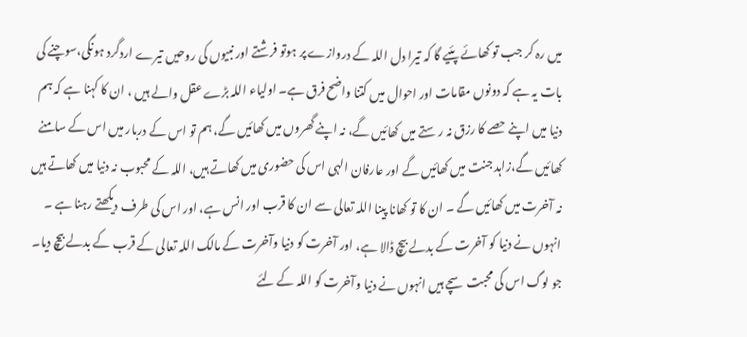میں رہ کر جب تو کھائے پئیے گا کہ تیرا دل اللہ کے دروازے پر ہوتو فرشتے اور نبیوں کی روحیں تیرے اردگرد ہونگی،سوچنے کی بات یہ ہے کہ دونوں مقامات اور احوال میں کتنا واضح فرق ہے۔ اولیاء اللہ بڑے عقل والے ہیں ، ان کا کہنا ہے کہ ہم دنیا میں اپنے حصے کا رزق نہ ر ستے میں کھائیں گے، نہ اپنے گھروں میں کھائیں گے، ہم تو اس کے دربار میں اس کے سامنے کھائیں گے،زاہد جنت میں کھائیں گے اور عارفان الہی اس کی حضوری میں کھاتے ہیں، اللہ کے محبوب نہ دنیا میں کھاتے ہیں نہ آخرت میں کھائیں گے ۔ ان کا تو کھانا پینا اللہ تعالی سے ان کا قرب اور انس ہے، اور اس کی طرف دیکھتے رہنا ہے ۔ انہوں نے دنیا کو آخرت کے بدلے بیچ ڈالا ہے، اور آخرت کو دنیا وآخرت کے مالک اللہ تعالی کے قرب کے بدلے بیچ دیا۔ جو لوگ اس کی محبت سچے ہیں انہوں نے دنیا وآخرت کو اللہ کے لئے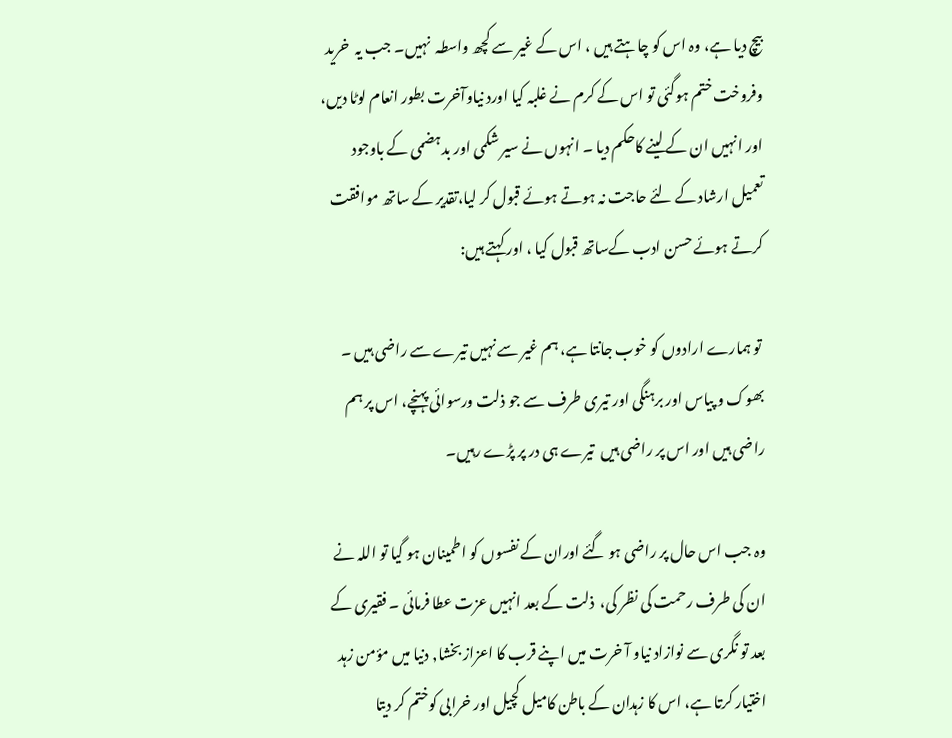بیچ دیا ہے، وہ اس کو چاہتے ہیں ، اس کے غیر سے کچھ واسطہ  نہیں۔ جب یہ  خرید وفروخت ختم ہوگئی تو اس کے کرم نے غلبہ کیا اورد نیاوآخرت بطور انعام لوٹا دیں، اور انہیں ان کے لینے کاحکم دیا ۔ انہوں نے سیر شکمی اور بدہضمی کے باوجود تعمیل ارشاد کے لئے حاجت نہ ہوتے ہوئے قبول کر لیا،تقدیر کے ساتھ موافقت کرتے ہوئے حسن ادب کےساتھ قبول کیا ، اور کہتے ہیں:

 تو ہمارے ارادوں کو خوب جانتا ہے، ہم غیر سے نہیں تیرے سے راضی ہیں ۔ بھوک و پیاس اور برہنگی اور تیری طرف سے جو ذلت ورسوائی پہنچے، اس پر ہم راضی ہیں اور اس پر راضی ہیں  تیرے ہی در پر پڑے رہیں۔

وہ جب اس حال پر راضی ہو گئے اوران کے نفسوں کو اطمینان ہو گیا تو اللہ نے ان کی طرف رحمت کی نظر کی،  ذلت کے بعد انہیں عزت عطا فرمائی ۔ فقیری کے بعد تو نگری سے نوازاد نیاو آ خرت میں اپنے قرب کا اعزاز بخشا, دنیا میں مؤمن زہد اختیار کرتا ہے، اس کا زہدان کے باطن کامیل کچیل اور خرابی کوختم کر دیتا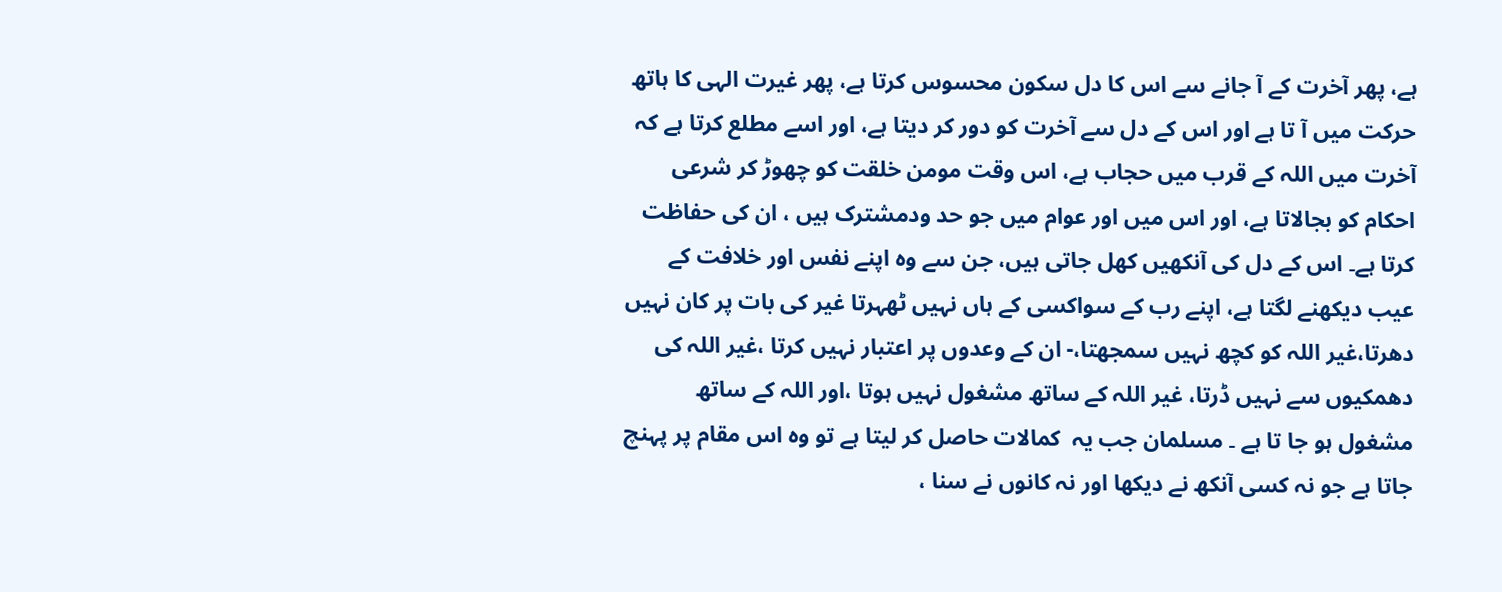ہے، پھر آخرت کے آ جانے سے اس کا دل سکون محسوس کرتا ہے، پھر غیرت الہی کا ہاتھ حرکت میں آ تا ہے اور اس کے دل سے آخرت کو دور کر دیتا ہے، اور اسے مطلع کرتا ہے کہ آخرت میں اللہ کے قرب میں حجاب ہے، اس وقت مومن خلقت کو چھوڑ کر شرعی احکام کو بجالاتا ہے، اور اس میں اور عوام میں جو حد ودمشترک ہیں ، ان کی حفاظت کرتا ہے۔ اس کے دل کی آنکھیں کھل جاتی ہیں، جن سے وہ اپنے نفس اور خلافت کے عیب دیکھنے لگتا ہے، اپنے رب کے سواکسی کے ہاں نہیں ٹھہرتا غیر کی بات پر کان نہیں دھرتا،غیر اللہ کو کچھ نہیں سمجھتا،- ان کے وعدوں پر اعتبار نہیں کرتا ،غیر اللہ کی دھمکیوں سے نہیں ڈرتا، غیر اللہ کے ساتھ مشغول نہیں ہوتا ،اور اللہ کے ساتھ مشغول ہو جا تا ہے ۔ مسلمان جب یہ  کمالات حاصل کر لیتا ہے تو وہ اس مقام پر پہنچ جاتا ہے جو نہ کسی آنکھ نے دیکھا اور نہ کانوں نے سنا ،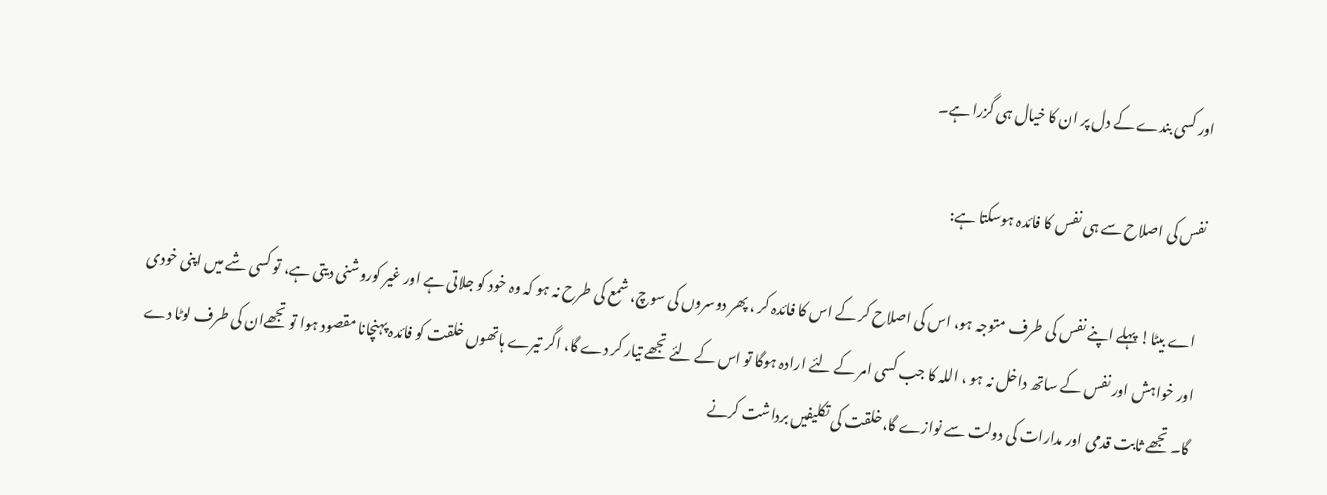اور کسی بندے کے دل پر ان کا خیال ہی گزرا ہے۔

نفس کی اصلاح سے ہی نفس کا فائدہ ہوسکتا ہے:

 اے بیٹا! پہلے اپنے نفس کی طرف متوجہ ہو، اس کی اصلاح کر کے اس کا فائدہ کر ، پھر دوسروں کی سوچ، شمع کی طرح نہ ہو کہ وہ خود کو جلاتی ہے اور غیر کوروشنی دیتی ہے، تو کسی شے میں اپنی خودی اور خواہش اور نفس کے ساتھ داخل نہ ہو ، اللہ کا جب کسی امر کے لئے ارادہ ہوگا تو اس کے لئے تجھے تیار کر دے گا، اگر تیرے ہاتھوں خلقت کو فائدہ پہنچانا مقصود ہوا تو تجھےان کی طرف لوٹا دے گا۔ تجھے ثابت قدمی اور مدارات کی دولت سے نوازے گا،خلقت کی تکلیفیں برداشت کرنے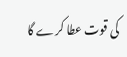کی قوت عطا کرے گا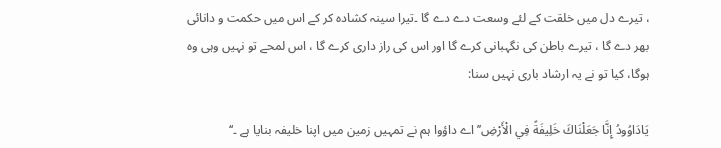، تیرے دل میں خلقت کے لئے وسعت دے دے گا ۔تیرا سینہ کشادہ کر کے اس میں حکمت و دانائی بھر دے گا ، تیرے باطن کی نگہبانی کرے گا اور اس کی راز داری کرے گا ، اس لمحے تو نہیں وہی وہ ہوگا، کیا تو نے یہ ارشاد باری نہیں سنا:

يَادَاوُودُ إِنَّا جَعَلْنَاكَ ‌خَلِيفَةً فِي الْأَرْضِ’’اے داؤوا ہم نے تمہیں زمین میں اپنا خلیفہ بنایا ہے ۔‘‘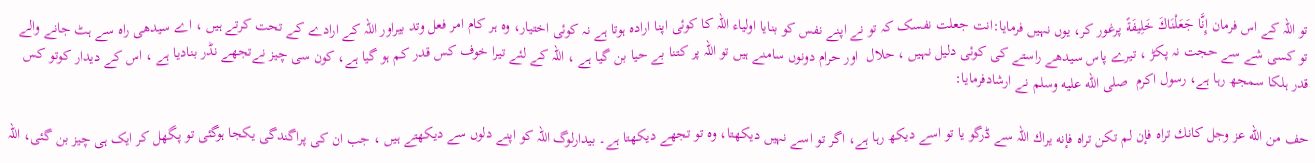تو اللہ کے اس فرمان إِنَّا جَعَلْنَاكَ ‌خَلِيفَةً پرغور کر، یوں نہیں فرمایا:انت جعلت نفسک کہ تو نے اپنے نفس کو بنایا اولیاء اللہ کا کوئی اپنا ارادہ ہوتا ہے نہ کوئی اختیار، وہ ہر کام امر فعل وتد بیراور اللہ کے ارادے کے تحت کرتے ہیں ، اے سیدھی راہ سے ہٹ جانے والے  تو کسی شے سے حجت نہ پکڑ ، تیرے پاس سیدھے راستے کی کوئی دلیل نہیں ، حلال  اور حرام دونوں سامنے ہیں تو اللہ پر کتنا بے حیا بن گیا ہے ، اللہ کے لئے تیرا خوف کس قدر کم ہو گیا ہے، کون سی چیز نےتجھے نڈر بنادیا ہے ، اس کے دیدار کوتو کس قدر ہلکا سمجھ رہا ہے، رسول اکرم  صلى الله عليه وسلم نے ارشادفرمایا:

حف من الله عز وجل كانك تراه فإن لم تكن تراه فإنه يراك اللہ سے ڈرگو یا تو اسے دیکھ رہا ہے، اگر تو اسے نہیں دیکھتا، وہ تو تجھے دیکھتا ہے۔ بیدارلوگ اللہ کو اپنے دلوں سے دیکھتے ہیں ، جب ان کی پراگندگی یکجا ہوگئی تو پگھل کر ایک ہی چیز بن گئی، اللہ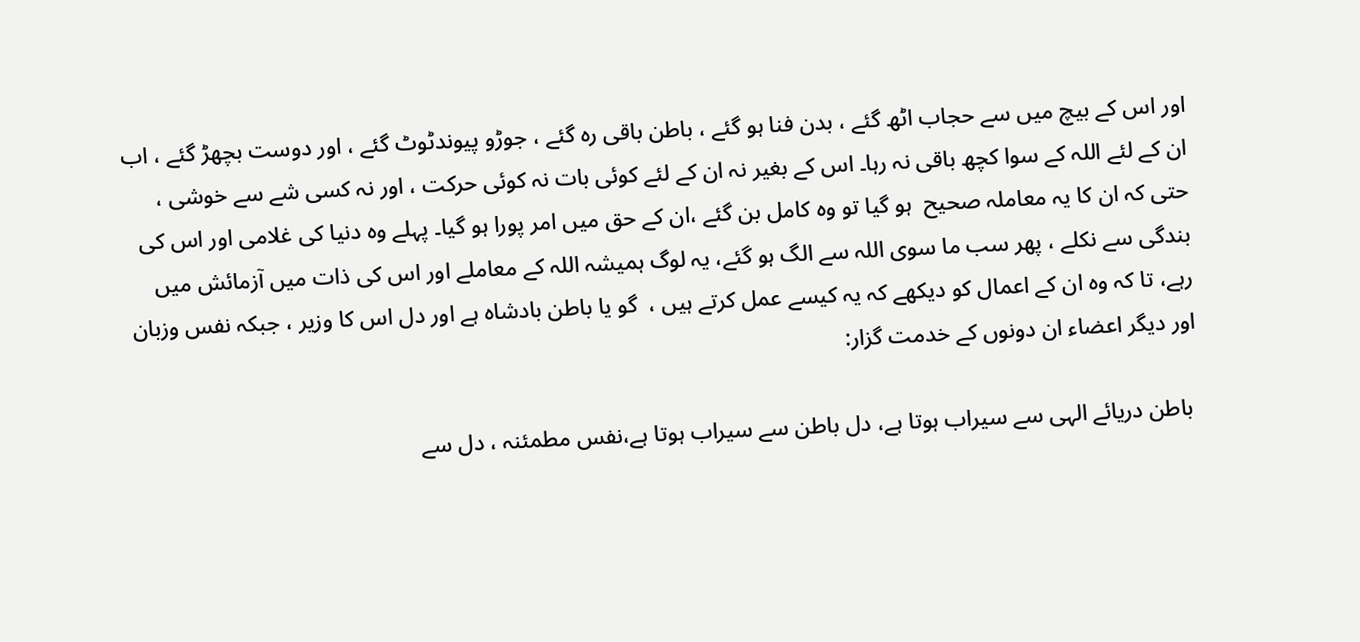اور اس کے بیچ میں سے حجاب اٹھ گئے ، بدن فنا ہو گئے ، باطن باقی رہ گئے ، جوڑو پیوندٹوٹ گئے ، اور دوست بچھڑ گئے ، اب ان کے لئے اللہ کے سوا کچھ باقی نہ رہا۔ اس کے بغیر نہ ان کے لئے کوئی بات نہ کوئی حرکت ، اور نہ کسی شے سے خوشی ، حتی کہ ان کا یہ معاملہ صحیح  ہو گیا تو وہ کامل بن گئے ،ان کے حق میں امر پورا ہو گیا۔ پہلے وہ دنیا کی غلامی اور اس کی بندگی سے نکلے ، پھر سب ما سوی اللہ سے الگ ہو گئے، یہ لوگ ہمیشہ اللہ کے معاملے اور اس کی ذات میں آزمائش میں رہے، تا کہ وہ ان کے اعمال کو دیکھے کہ یہ کیسے عمل کرتے ہیں ،  گو یا باطن بادشاہ ہے اور دل اس کا وزیر ، جبکہ نفس وزبان اور دیگر اعضاء ان دونوں کے خدمت گزار:

 باطن دریائے الہی سے سیراب ہوتا ہے، دل باطن سے سیراب ہوتا ہے،نفس مطمئنہ ، دل سے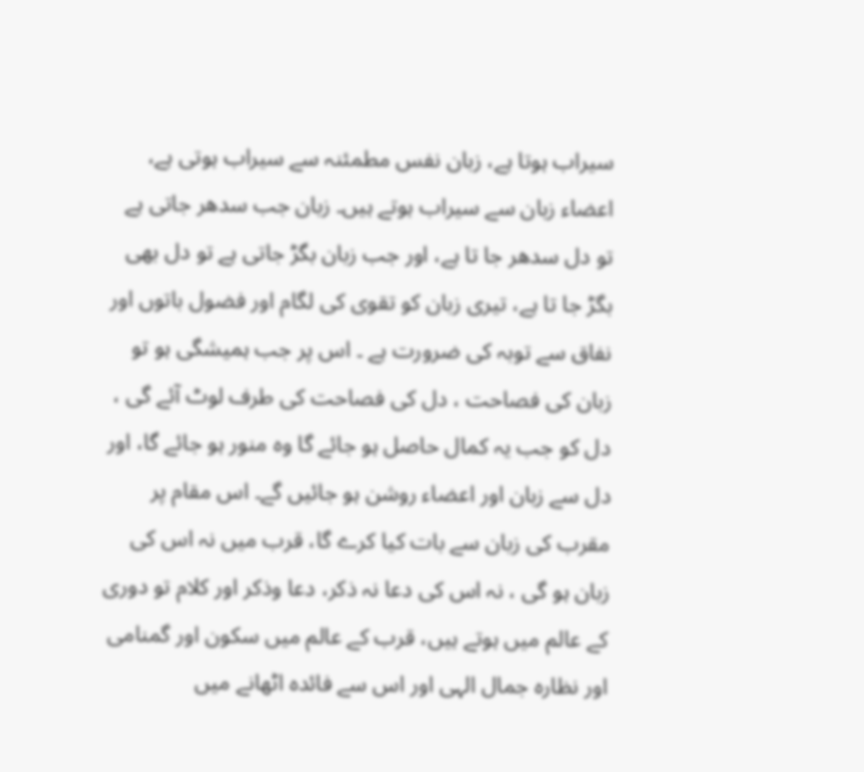سیراب ہوتا ہے، زبان نفس مطمئنہ سے سیراب ہوتی ہے، اعضاء زبان سے سیراب ہوتے ہیں۔ زبان جب سدھر جاتی ہے تو دل سدھر جا تا ہے، اور جب زبان بگڑ جاتی ہے تو دل بھی بگڑ جا تا ہے، تیری زبان کو تقوی کی لگام اور فضول باتوں اور نفاق سے توبہ کی ضرورت ہے ۔ اس پر جب ہمیشگی ہو تو زبان کی فصاحت ، دل کی فصاحت کی طرف لوٹ آئے گی ، دل کو جب یہ کمال حاصل ہو جائے گا وہ منور ہو جائے گا، اور دل سے زبان اور اعضاء روشن ہو جائیں گے۔ اس مقام پر مقرب کی زبان سے بات کیا کرے گا، قرب میں نہ اس کی زبان ہو گی ، نہ اس کی دعا نہ ذکر، دعا وذکر اور کلام تو دوری کے عالم میں ہوتے ہیں، قرب کے عالم میں سکون اور گمنامی اور نظارہ جمال الہی اور اس سے فائدہ اٹھانے میں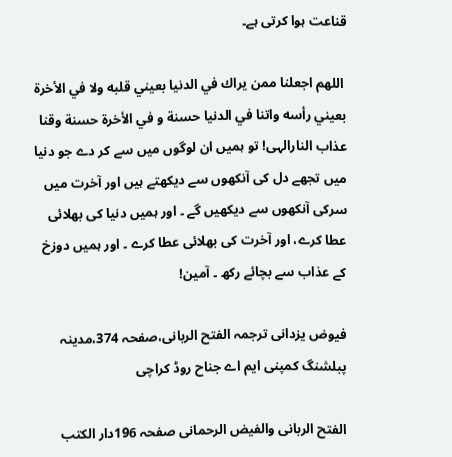قناعت ہوا کرتی ہے۔

 اللهم اجعلنا ممن يراك في الدنيا بعيني قلبه ولا في الأخرة بعيني رأسه واتنا في الدنيا حسنة و في الأخرة حسنة وقنا عذاب النارالہی! تو ہمیں ان لوگوں میں سے کر دے جو دنیا میں تجھے دل کی آنکھوں سے دیکھتے ہیں اور آخرت میں سرکی آنکھوں سے دیکھیں گے ۔ اور ہمیں دنیا کی بھلائی عطا کرے، اور آخرت کی بھلائی عطا کرے ۔ اور ہمیں دوزخ کے عذاب سے بچائے رکھ ۔ آمین!

فیوض یزدانی ترجمہ الفتح الربانی،صفحہ 374،مدینہ پبلشنگ کمپنی ایم اے جناح روڈ کراچی

الفتح الربانی والفیض الرحمانی صفحہ 196دار الکتب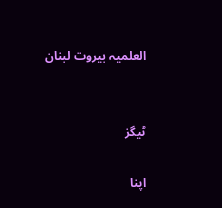العلمیہ بیروت لبنان


ٹیگز

اپنا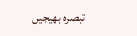تبصرہ بھیجیں